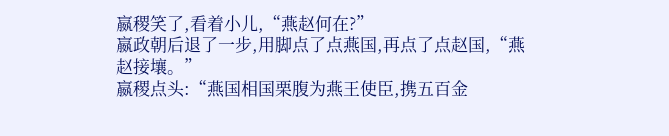嬴稷笑了,看着小儿,“燕赵何在?”
嬴政朝后退了一步,用脚点了点燕国,再点了点赵国,“燕赵接壤。”
嬴稷点头:“燕国相国栗腹为燕王使臣,携五百金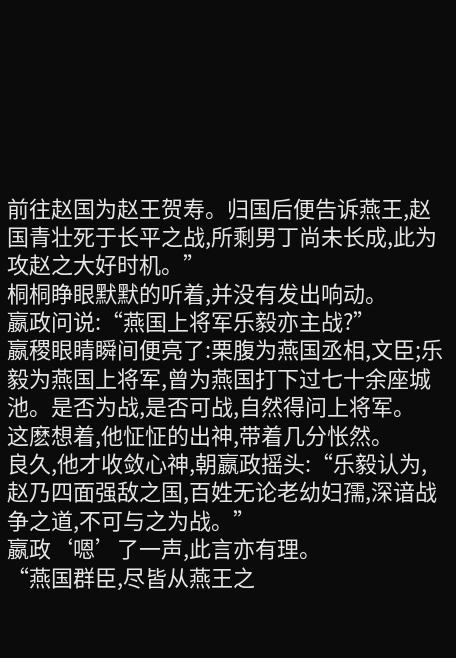前往赵国为赵王贺寿。归国后便告诉燕王,赵国青壮死于长平之战,所剩男丁尚未长成,此为攻赵之大好时机。”
桐桐睁眼默默的听着,并没有发出响动。
嬴政问说:“燕国上将军乐毅亦主战?”
嬴稷眼睛瞬间便亮了:栗腹为燕国丞相,文臣;乐毅为燕国上将军,曾为燕国打下过七十余座城池。是否为战,是否可战,自然得问上将军。
这麽想着,他怔怔的出神,带着几分怅然。
良久,他才收敛心神,朝嬴政摇头:“乐毅认为,赵乃四面强敌之国,百姓无论老幼妇孺,深谙战争之道,不可与之为战。”
嬴政‘嗯’了一声,此言亦有理。
“燕国群臣,尽皆从燕王之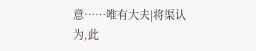意……唯有大夫|将渠认为,此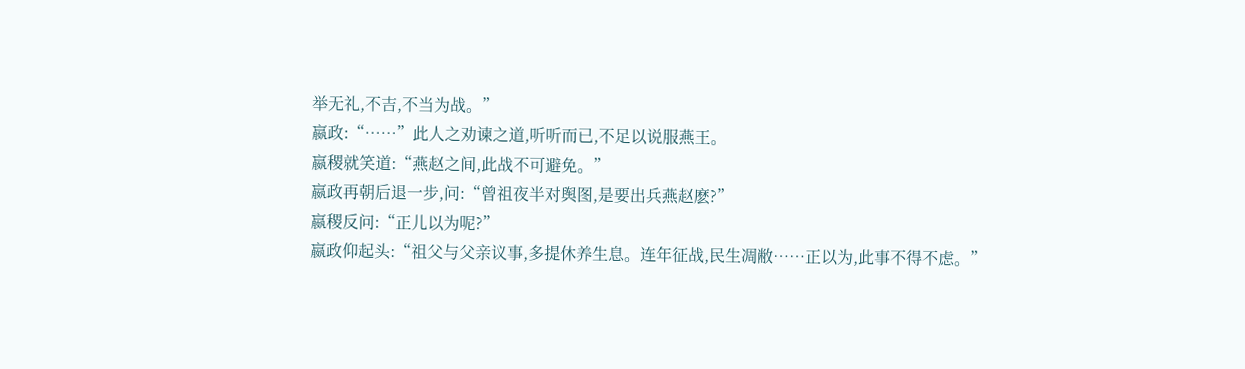举无礼,不吉,不当为战。”
嬴政:“……”此人之劝谏之道,听听而已,不足以说服燕王。
嬴稷就笑道:“燕赵之间,此战不可避免。”
嬴政再朝后退一步,问:“曾祖夜半对舆图,是要出兵燕赵麽?”
嬴稷反问:“正儿以为呢?”
嬴政仰起头:“祖父与父亲议事,多提休养生息。连年征战,民生凋敝……正以为,此事不得不虑。”